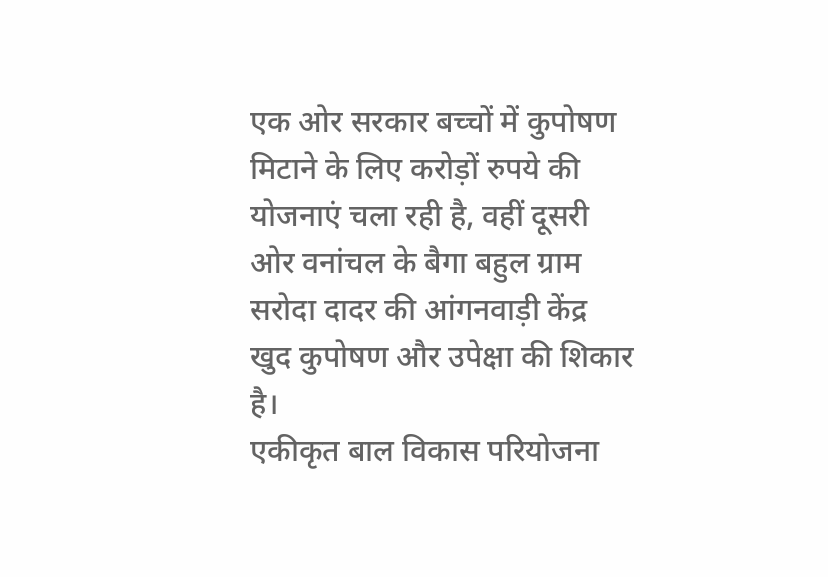एक ओर सरकार बच्चों में कुपोषण मिटाने के लिए करोड़ों रुपये की योजनाएं चला रही है, वहीं दूसरी ओर वनांचल के बैगा बहुल ग्राम सरोदा दादर की आंगनवाड़ी केंद्र खुद कुपोषण और उपेक्षा की शिकार है।
एकीकृत बाल विकास परियोजना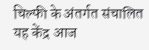चिल्फी के अंतर्गत संचालित यह केंद्र आज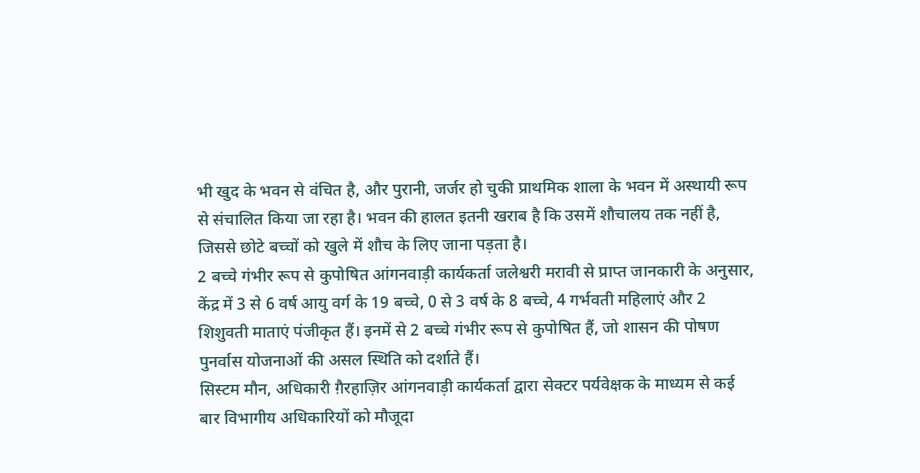भी खुद के भवन से वंचित है, और पुरानी, जर्जर हो चुकी प्राथमिक शाला के भवन में अस्थायी रूप से संचालित किया जा रहा है। भवन की हालत इतनी खराब है कि उसमें शौचालय तक नहीं है, जिससे छोटे बच्चों को खुले में शौच के लिए जाना पड़ता है।
2 बच्चे गंभीर रूप से कुपोषित आंगनवाड़ी कार्यकर्ता जलेश्वरी मरावी से प्राप्त जानकारी के अनुसार, केंद्र में 3 से 6 वर्ष आयु वर्ग के 19 बच्चे, 0 से 3 वर्ष के 8 बच्चे, 4 गर्भवती महिलाएं और 2 शिशुवती माताएं पंजीकृत हैं। इनमें से 2 बच्चे गंभीर रूप से कुपोषित हैं, जो शासन की पोषण पुनर्वास योजनाओं की असल स्थिति को दर्शाते हैं।
सिस्टम मौन, अधिकारी ग़ैरहाज़िर आंगनवाड़ी कार्यकर्ता द्वारा सेक्टर पर्यवेक्षक के माध्यम से कई बार विभागीय अधिकारियों को मौजूदा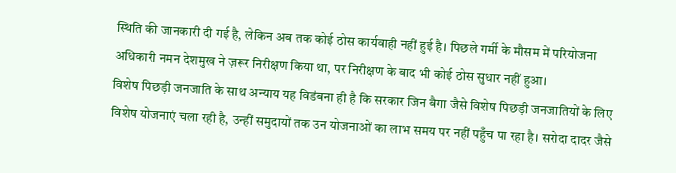स्थिति की जानकारी दी गई है, लेकिन अब तक कोई ठोस कार्यवाही नहीं हुई है। पिछले गर्मी के मौसम में परियोजना अधिकारी नमन देशमुख ने ज़रूर निरीक्षण किया था, पर निरीक्षण के बाद भी कोई ठोस सुधार नहीं हुआ।
विशेष पिछड़ी जनजाति के साथ अन्याय यह विडंबना ही है कि सरकार जिन बैगा जैसे विशेष पिछड़ी जनजातियों के लिए विशेष योजनाएं चला रही है, उन्हीं समुदायों तक उन योजनाओं का लाभ समय पर नहीं पहुँच पा रहा है। सरोदा दादर जैसे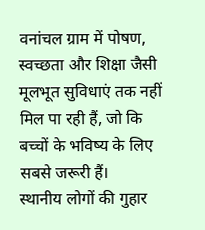वनांचल ग्राम में पोषण, स्वच्छता और शिक्षा जैसी मूलभूत सुविधाएं तक नहीं मिल पा रही हैं, जो कि बच्चों के भविष्य के लिए सबसे जरूरी हैं।
स्थानीय लोगों की गुहार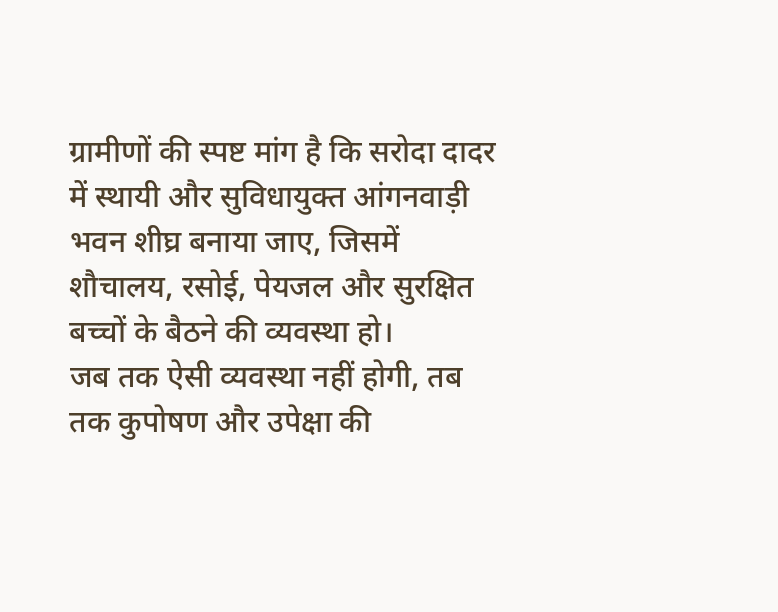ग्रामीणों की स्पष्ट मांग है कि सरोदा दादर में स्थायी और सुविधायुक्त आंगनवाड़ी भवन शीघ्र बनाया जाए, जिसमें शौचालय, रसोई, पेयजल और सुरक्षित बच्चों के बैठने की व्यवस्था हो।
जब तक ऐसी व्यवस्था नहीं होगी, तब तक कुपोषण और उपेक्षा की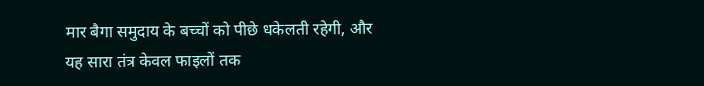मार बैगा समुदाय के बच्चों को पीछे धकेलती रहेगी, और यह सारा तंत्र केवल फाइलों तक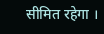सीमित रहेगा ।